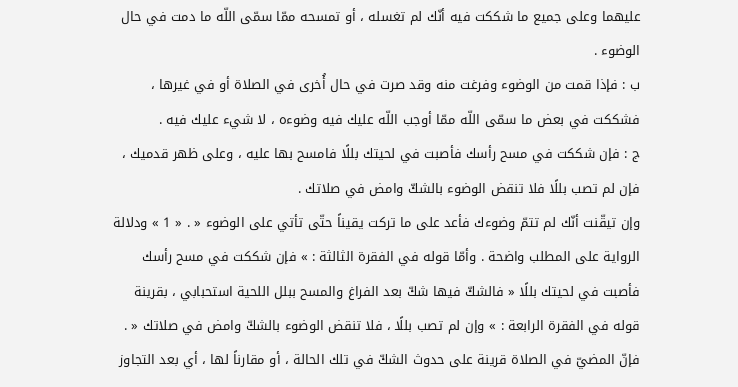عليهما وعلى جميع ما شككت فيه أنّك لم تغسله ، أو تمسحه ممّا سمّى اللّه ما دمت في حال الوضوء .
ب : فإذا قمت من الوضوء وفرغت منه وقد صرت في حال أُخرى في الصلاة أو في غيرها ، فشككت في بعض ما سمّى اللّه ممّا أوجب اللّه عليك فيه وضوءه ، لا شيء عليك فيه .
ج : فإن شككت في مسح رأسك فأصبت في لحيتك بللًا فامسح بها عليه ، وعلى ظهر قدميك ، فإن لم تصب بللًا فلا تنقض الوضوء بالشكّ وامض في صلاتك .
وإن تيقّنت أنّك لم تتمّ وضوءك فأعد على ما تركت يقيناً حتّى تأتي على الوضوء « . « 1 » ودلالة الرواية على المطلب واضحة . وأمّا قوله في الفقرة الثالثة : » فإن شككت في مسح رأسك فأصبت في لحيتك بللًا « فالشكّ فيها شكّ بعد الفراغ والمسح ببلل اللحية استحبابي ، بقرينة قوله في الفقرة الرابعة : » وإن لم تصب بللًا ، فلا تنقض الوضوء بالشكّ وامض في صلاتك « . فإنّ المضيّ في الصلاة قرينة على حدوث الشكّ في تلك الحالة ، أو مقارناً لها ، أي بعد التجاوز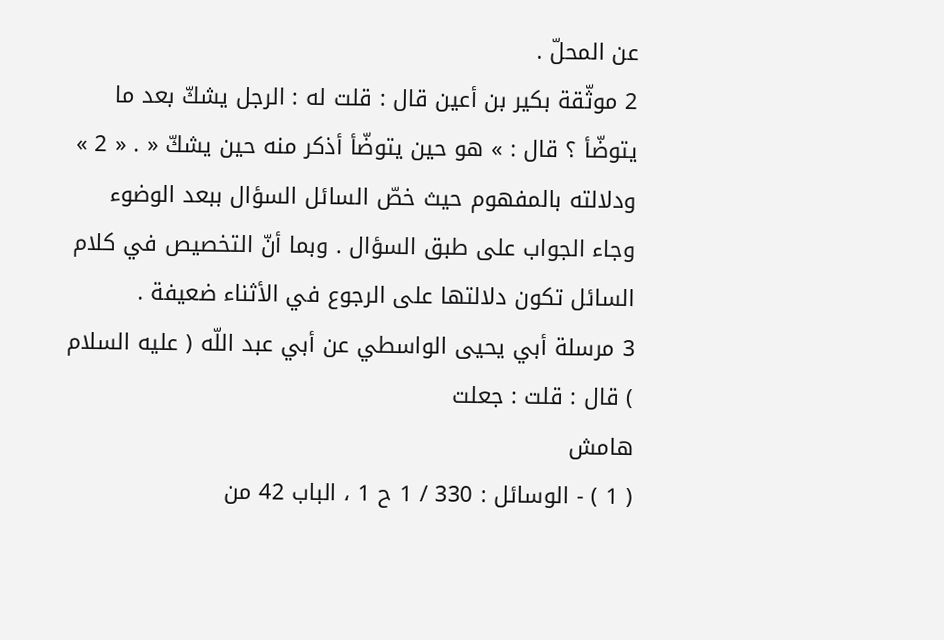عن المحلّ .
2 موثّقة بكير بن أعين قال : قلت له : الرجل يشكّ بعد ما يتوضّأ ؟ قال : » هو حين يتوضّأ أذكر منه حين يشكّ « . « 2 » ودلالته بالمفهوم حيث خصّ السائل السؤال ببعد الوضوء وجاء الجواب على طبق السؤال . وبما أنّ التخصيص في كلام السائل تكون دلالتها على الرجوع في الأثناء ضعيفة .
3 مرسلة أبي يحيى الواسطي عن أبي عبد اللّه ( عليه السلام ) قال : قلت : جعلت
هامش
( 1 ) - الوسائل : 330 / 1 ح 1 ، الباب 42 من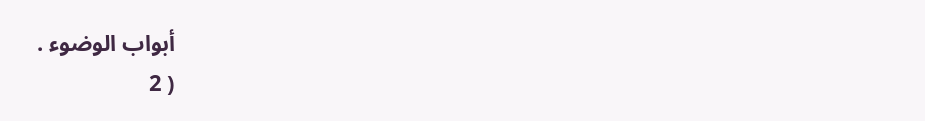أبواب الوضوء .
( 2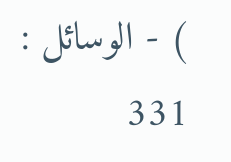) - الوسائل : 331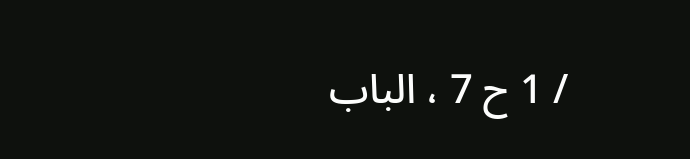/ 1 ح 7 ، الباب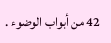42 من أبواب الوضوء .